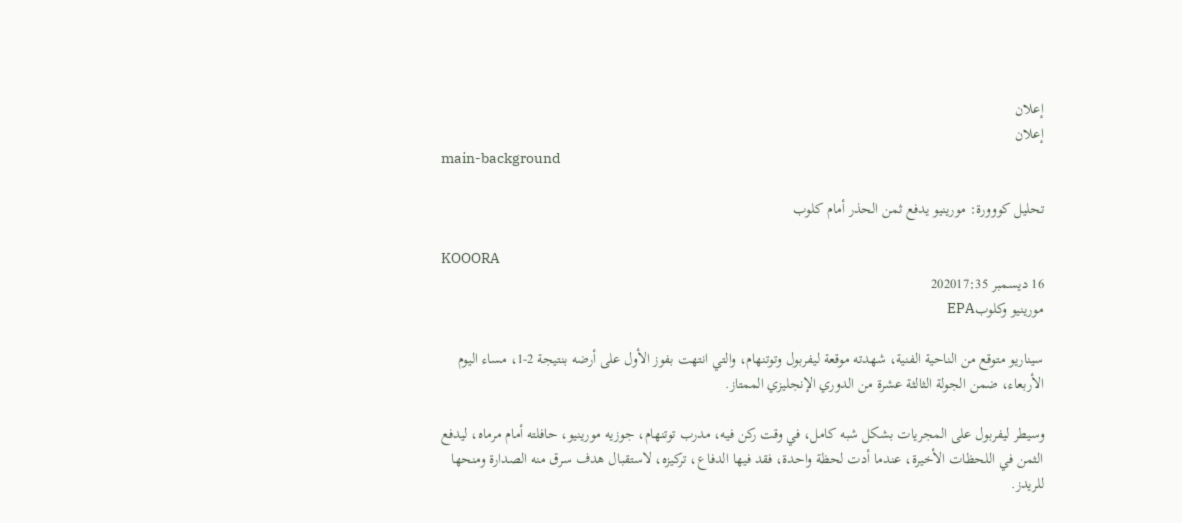إعلان
إعلان
main-background

تحليل كووورة: مورينيو يدفع ثمن الحذر أمام كلوب

KOOORA
16 ديسمبر 202017:35
مورينيو وكلوبEPA

سيناريو متوقع من الناحية الفنية، شهدته موقعة ليفربول وتوتنهام، والتي انتهت بفوز الأول على أرضه بنتيجة 2-1، مساء اليوم الأربعاء، ضمن الجولة الثالثة عشرة من الدوري الإنجليزي الممتاز.

وسيطر ليفربول على المجريات بشكل شبه كامل، في وقت ركن فيه، مدرب توتنهام، جوزيه مورينيو، حافلته أمام مرماه، ليدفع الثمن في اللحظات الأخيرة، عندما أدت لحظة واحدة، فقد فيها الدفاع، تركيزه، لاستقبال هدف سرق منه الصدارة ومنحها للريدز.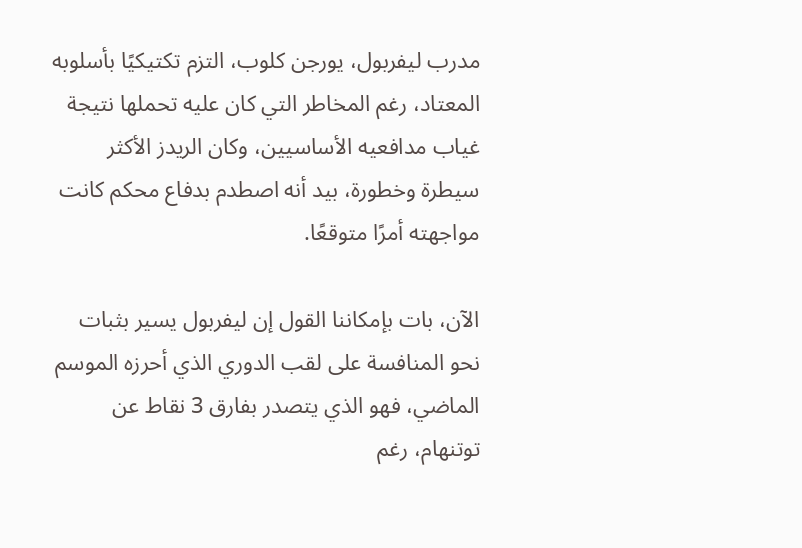مدرب ليفربول، يورجن كلوب، التزم تكتيكيًا بأسلوبه المعتاد، رغم المخاطر التي كان عليه تحملها نتيجة غياب مدافعيه الأساسيين، وكان الريدز الأكثر سيطرة وخطورة، بيد أنه اصطدم بدفاع محكم كانت مواجهته أمرًا متوقعًا.

الآن، بات بإمكاننا القول إن ليفربول يسير بثبات نحو المنافسة على لقب الدوري الذي أحرزه الموسم الماضي، فهو الذي يتصدر بفارق 3 نقاط عن توتنهام، رغم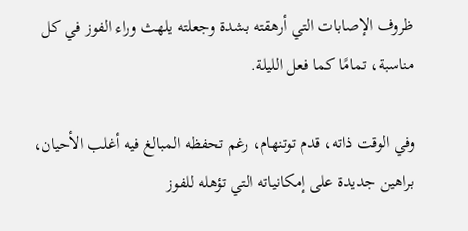ظروف الإصابات التي أرهقته بشدة وجعلته يلهث وراء الفوز في كل مناسبة، تمامًا كما فعل الليلة.

وفي الوقت ذاته، قدم توتنهام، رغم تحفظه المبالغ فيه أغلب الأحيان، براهين جديدة على إمكانياته التي تؤهله للفوز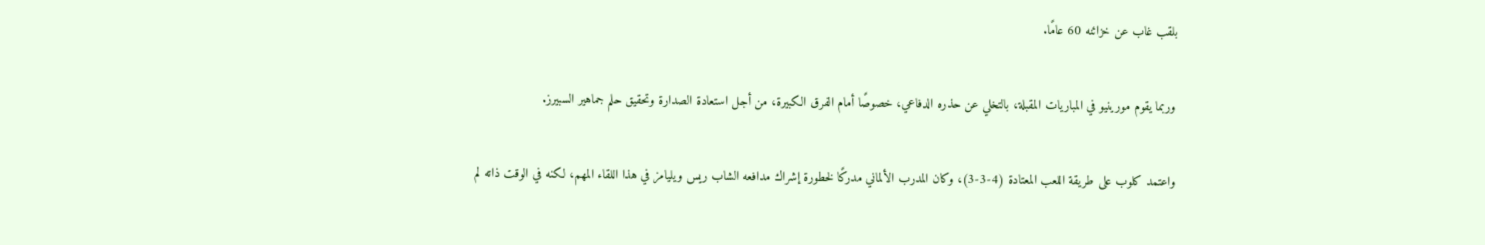بلقب غاب عن خزائنه 60 عامًا.

وربما يقوم مورينيو في المباريات المقبلة، بالتخلي عن حذره الدفاعي، خصوصًا أمام الفرق الكبيرة، من أجل استعادة الصدارة وتحقيق حلم جماهير السبيرز.

واعتمد كلوب على طريقة اللعب المعتادة (4-3-3)، وكان المدرب الألماني مدركًا لخطورة إشراك مدافعه الشاب ريس ويليامز في هذا اللقاء المهم، لكنه في الوقت ذاته لم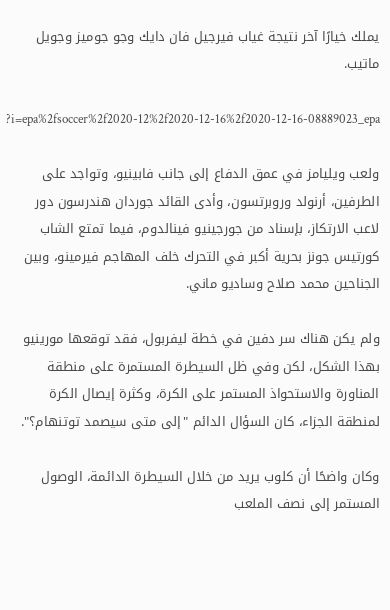يملك خيارًا آخر نتيجة غياب فيرجيل فان دايك وجو جوميز وجويل ماتيب.

?i=epa%2fsoccer%2f2020-12%2f2020-12-16%2f2020-12-16-08889023_epa

ولعب ويليامز في عمق الدفاع إلى جانب فابينيو، وتواجد على الطرفين، أرنولد وروبرتسون، وأدى القائد جوردان هندرسون دور لاعب الارتكاز، بإسناد من جورجينيو فينالدوم، فيما تمتع الشاب كورتيس جونز بحرية أكبر في التحرك خلف المهاجم فيرمينو، وبين الجناحين محمد صلاح وساديو ماني.

ولم يكن هناك سر دفين في خطة ليفربول، فقد توقعها مورينيو بهذا الشكل، لكن وفي ظل السيطرة المستمرة على منطقة المناورة والاستحواذ المستمر على الكرة، وكثرة إيصال الكرة لمنطقة الجزاء، كان السؤال الدائم "إلى متى سيصمد توتنهام؟".

وكان واضحًا أن كلوب يريد من خلال السيطرة الدائمة، الوصول المستمر إلى نصف الملعب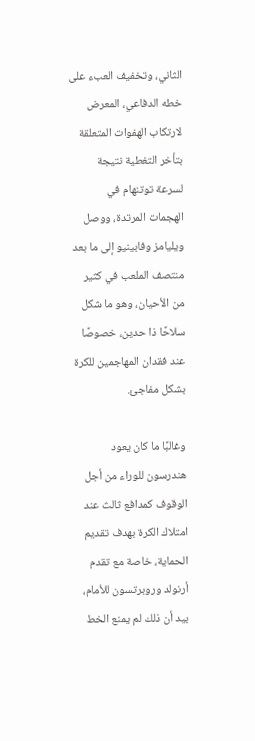الثاني، وتخفيف العبء على خطه الدفاعي، المعرض لارتكاب الهفوات المتعلقة بتأخر التغطية نتيجة لسرعة توتنهام في الهجمات المرتدة، ووصل ويليامز وفابينيو إلى ما بعد منتصف الملعب في كثير من الأحيان، وهو ما شكل سلاحًا ذا حدين، خصوصًا عند فقدان المهاجمين للكرة بشكل مفاجئ.

وغالبًا ما كان يعود هندرسون للوراء من أجل الوقوف كمدافع ثالث عند امتلاك الكرة بهدف تقديم الحماية، خاصة مع تقدم أرنولد وروبرتسون للأمام، بيد أن ذلك لم يمنع الخط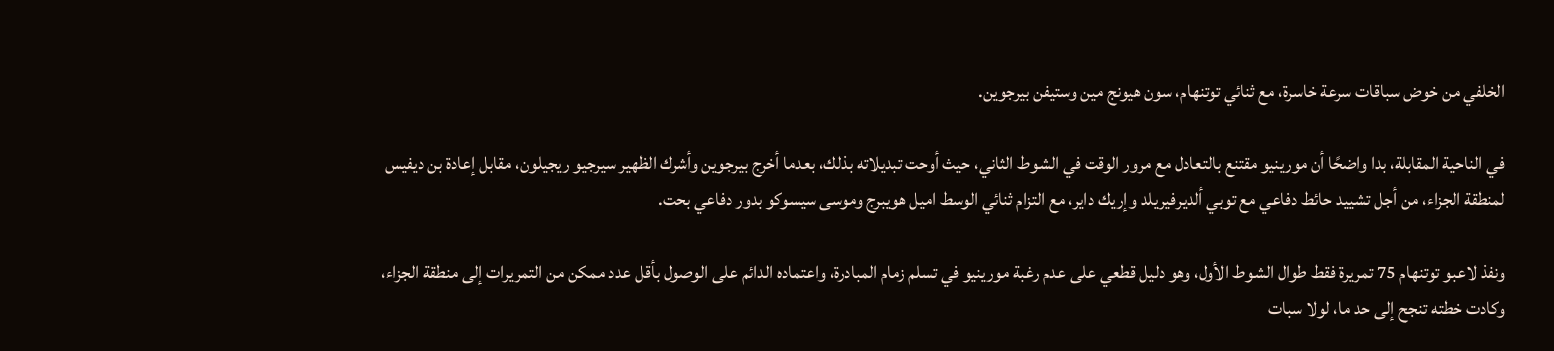الخلفي من خوض سباقات سرعة خاسرة، مع ثنائي توتنهام، سون هيونج مين وستيفن بيرجوين.

في الناحية المقابلة، بدا واضحًا أن مورينيو مقتنع بالتعادل مع مرور الوقت في الشوط الثاني، حيث أوحت تبديلاته بذلك، بعدما أخرج بيرجوين وأشرك الظهير سيرجيو ريجيلون، مقابل إعادة بن ديفيس لمنطقة الجزاء، من أجل تشييد حائط دفاعي مع توبي ألديرفيريلد وإريك داير، مع التزام ثنائي الوسط اميل هويبرج وموسى سيسوكو بدور دفاعي بحت.

ونفذ لاعبو توتنهام 75 تمريرة فقط طوال الشوط الأول، وهو دليل قطعي على عدم رغبة مورينيو في تسلم زمام المبادرة، واعتماده الدائم على الوصول بأقل عدد ممكن من التمريرات إلى منطقة الجزاء، وكادت خطته تنجح إلى حد ما، لولا سبات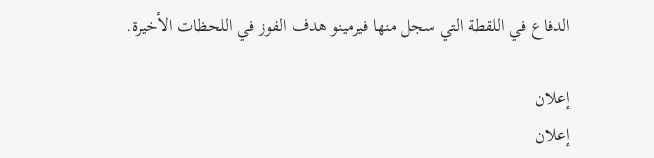الدفاع في اللقطة التي سجل منها فيرمينو هدف الفوز في اللحظات الأخيرة.

إعلان
إعلان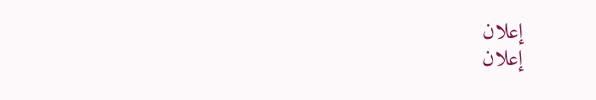إعلان
إعلان